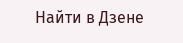Найти в Дзене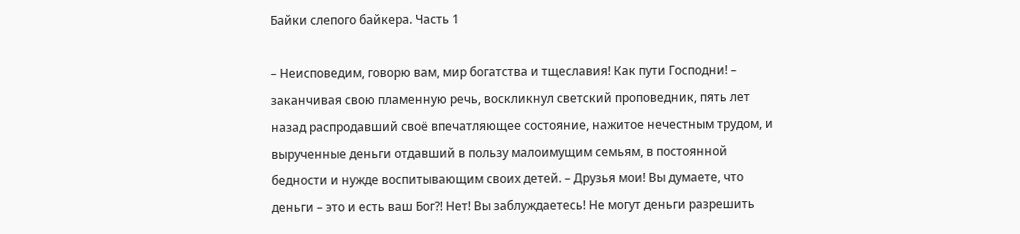Байки слепого байкера. Часть 1

– Неисповедим, говорю вам, мир богатства и тщеславия! Как пути Господни! – заканчивая свою пламенную речь, воскликнул светский проповедник, пять лет назад распродавший своё впечатляющее состояние, нажитое нечестным трудом, и вырученные деньги отдавший в пользу малоимущим семьям, в постоянной бедности и нужде воспитывающим своих детей. – Друзья мои! Вы думаете, что деньги – это и есть ваш Бог?! Нет! Вы заблуждаетесь! Не могут деньги разрешить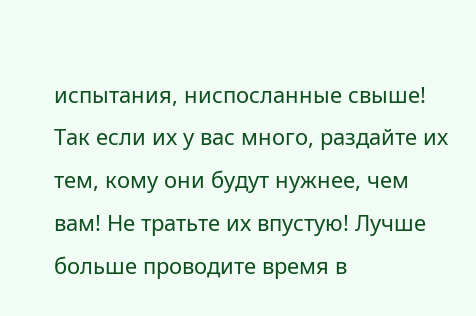испытания, ниспосланные свыше! Так если их у вас много, раздайте их тем, кому они будут нужнее, чем вам! Не тратьте их впустую! Лучше больше проводите время в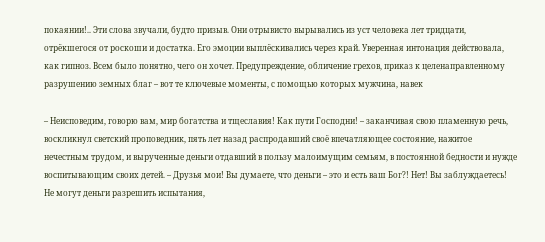покаянии!.. Эти слова звучали, будто призыв. Они отрывисто вырывались из уст человека лет тридцати, отрёкшегося от роскоши и достатка. Его эмоции выплёскивались через край. Уверенная интонация действовала, как гипноз. Всем было понятно, чего он хочет. Предупреждение, обличение грехов, приказ к целенаправленному разрушению земных благ – вот те ключевые моменты, с помощью которых мужчина, навек

– Неисповедим, говорю вам, мир богатства и тщеславия! Как пути Господни! – заканчивая свою пламенную речь, воскликнул светский проповедник, пять лет назад распродавший своё впечатляющее состояние, нажитое нечестным трудом, и вырученные деньги отдавший в пользу малоимущим семьям, в постоянной бедности и нужде воспитывающим своих детей. – Друзья мои! Вы думаете, что деньги – это и есть ваш Бог?! Нет! Вы заблуждаетесь! Не могут деньги разрешить испытания,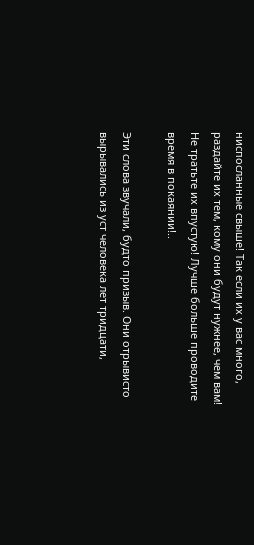ниспосланные свыше! Так если их у вас много, раздайте их тем, кому они будут нужнее, чем вам! Не тратьте их впустую! Лучше больше проводите время в покаянии!..

Эти слова звучали, будто призыв. Они отрывисто вырывались из уст человека лет тридцати,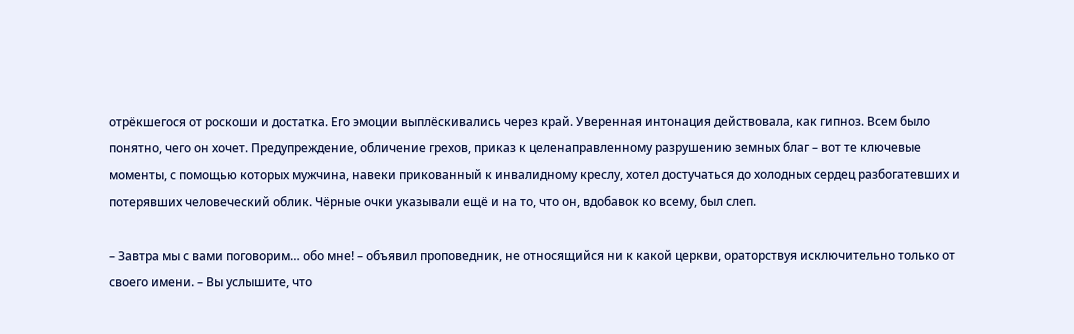отрёкшегося от роскоши и достатка. Его эмоции выплёскивались через край. Уверенная интонация действовала, как гипноз. Всем было понятно, чего он хочет. Предупреждение, обличение грехов, приказ к целенаправленному разрушению земных благ – вот те ключевые моменты, с помощью которых мужчина, навеки прикованный к инвалидному креслу, хотел достучаться до холодных сердец разбогатевших и потерявших человеческий облик. Чёрные очки указывали ещё и на то, что он, вдобавок ко всему, был слеп.

– Завтра мы с вами поговорим… обо мне! – объявил проповедник, не относящийся ни к какой церкви, ораторствуя исключительно только от своего имени. – Вы услышите, что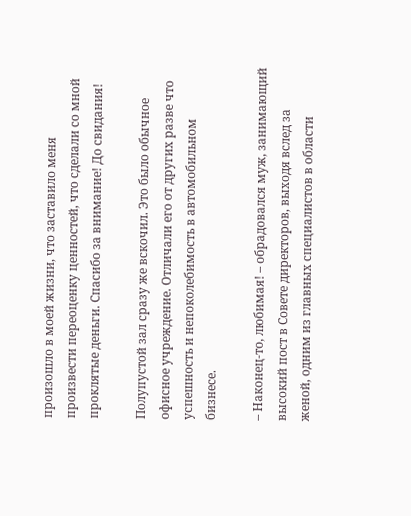произошло в моей жизни, что заставило меня произвести переоценку ценностей, что сделали со мной проклятые деньги. Спасибо за внимание! До свидания!

Полупустой зал сразу же вскочил. Это было обычное офисное учреждение. Отличали его от других разве что успешность и непоколебимость в автомобильном бизнесе.

– Наконец-то, любимая! – обрадовался муж, занимающий высокий пост в Совете директоров, выходя вслед за женой, одним из главных специалистов в области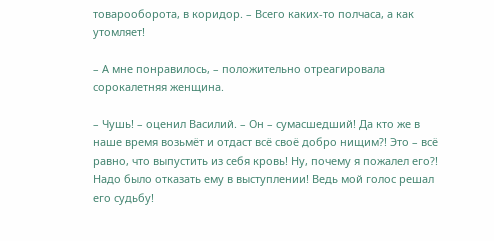товарооборота, в коридор. – Всего каких-то полчаса, а как утомляет!

– А мне понравилось, – положительно отреагировала сорокалетняя женщина.

– Чушь! – оценил Василий. – Он – сумасшедший! Да кто же в наше время возьмёт и отдаст всё своё добро нищим?! Это – всё равно, что выпустить из себя кровь! Ну, почему я пожалел его?! Надо было отказать ему в выступлении! Ведь мой голос решал его судьбу!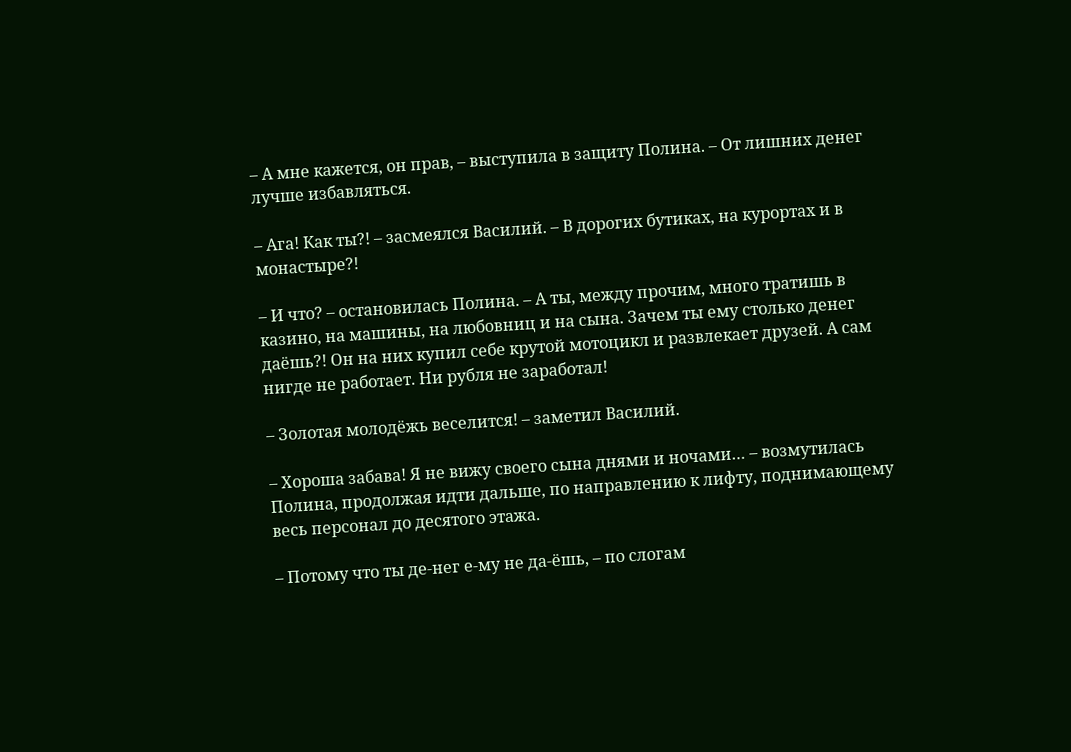– А мне кажется, он прав, – выступила в защиту Полина. – От лишних денег лучше избавляться.

– Ага! Как ты?! – засмеялся Василий. – В дорогих бутиках, на курортах и в монастыре?!

– И что? – остановилась Полина. – А ты, между прочим, много тратишь в казино, на машины, на любовниц и на сына. Зачем ты ему столько денег даёшь?! Он на них купил себе крутой мотоцикл и развлекает друзей. А сам нигде не работает. Ни рубля не заработал!

– Золотая молодёжь веселится! – заметил Василий.

– Хороша забава! Я не вижу своего сына днями и ночами… – возмутилась Полина, продолжая идти дальше, по направлению к лифту, поднимающему весь персонал до десятого этажа.

– Потому что ты де-нег е-му не да-ёшь, – по слогам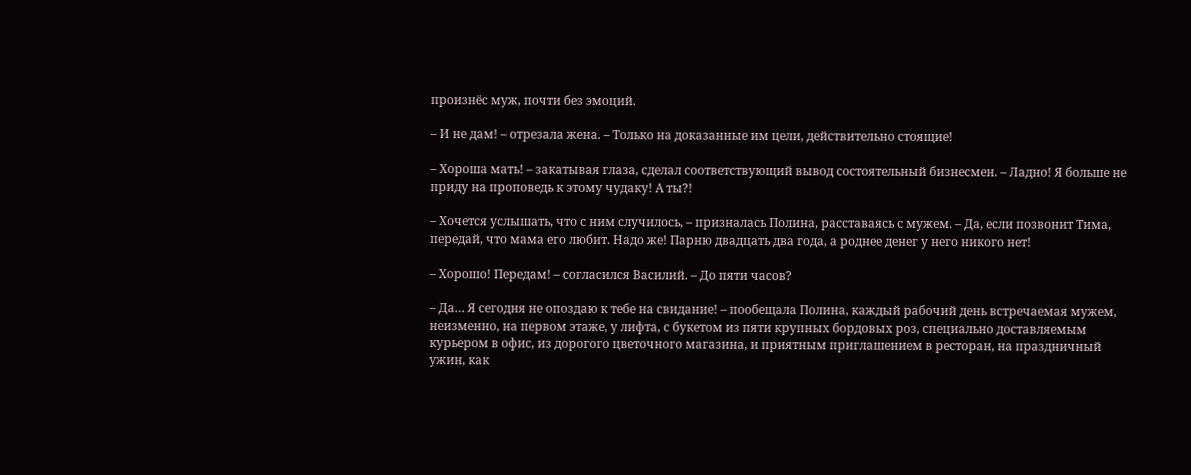произнёс муж, почти без эмоций.

– И не дам! – отрезала жена. – Только на доказанные им цели, действительно стоящие!

– Хороша мать! – закатывая глаза, сделал соответствующий вывод состоятельный бизнесмен. – Ладно! Я больше не приду на проповедь к этому чудаку! А ты?!

– Хочется услышать, что с ним случилось, – призналась Полина, расставаясь с мужем. – Да, если позвонит Тима, передай, что мама его любит. Надо же! Парню двадцать два года, а роднее денег у него никого нет!

– Хорошо! Передам! – согласился Василий. – До пяти часов?

– Да… Я сегодня не опоздаю к тебе на свидание! – пообещала Полина, каждый рабочий день встречаемая мужем, неизменно, на первом этаже, у лифта, с букетом из пяти крупных бордовых роз, специально доставляемым курьером в офис, из дорогого цветочного магазина, и приятным приглашением в ресторан, на праздничный ужин, как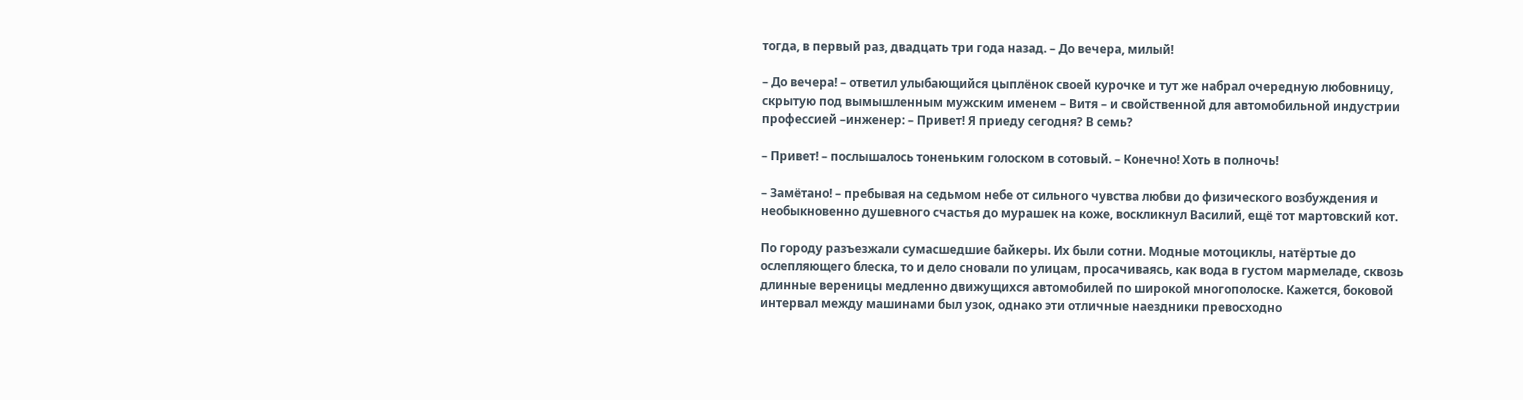тогда, в первый раз, двадцать три года назад. – До вечера, милый!

– До вечера! – ответил улыбающийся цыплёнок своей курочке и тут же набрал очередную любовницу, скрытую под вымышленным мужским именем – Витя – и свойственной для автомобильной индустрии профессией –инженер: – Привет! Я приеду сегодня? В семь?

– Привет! – послышалось тоненьким голоском в сотовый. – Конечно! Хоть в полночь!

– Замётано! – пребывая на седьмом небе от сильного чувства любви до физического возбуждения и необыкновенно душевного счастья до мурашек на коже, воскликнул Василий, ещё тот мартовский кот.

По городу разъезжали сумасшедшие байкеры. Их были сотни. Модные мотоциклы, натёртые до ослепляющего блеска, то и дело сновали по улицам, просачиваясь, как вода в густом мармеладе, сквозь длинные вереницы медленно движущихся автомобилей по широкой многополоске. Кажется, боковой интервал между машинами был узок, однако эти отличные наездники превосходно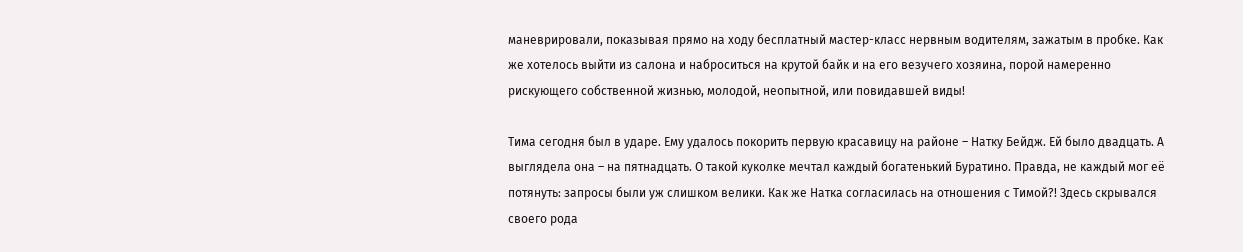маневрировали, показывая прямо на ходу бесплатный мастер-класс нервным водителям, зажатым в пробке. Как же хотелось выйти из салона и наброситься на крутой байк и на его везучего хозяина, порой намеренно рискующего собственной жизнью, молодой, неопытной, или повидавшей виды!

Тима сегодня был в ударе. Ему удалось покорить первую красавицу на районе – Натку Бейдж. Ей было двадцать. А выглядела она – на пятнадцать. О такой куколке мечтал каждый богатенький Буратино. Правда, не каждый мог её потянуть: запросы были уж слишком велики. Как же Натка согласилась на отношения с Тимой?! Здесь скрывался своего рода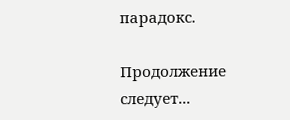парадокс.

Продолжение следует...